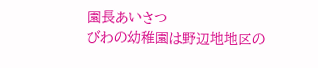園長あいさつ
びわの幼稚園は野辺地地区の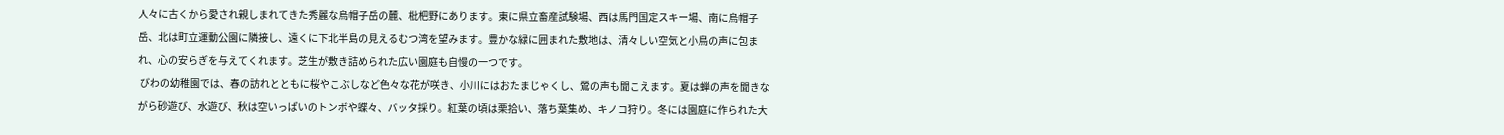人々に古くから愛され親しまれてきた秀麗な烏帽子岳の麓、枇杷野にあります。東に県立畜産試験場、西は馬門国定スキー場、南に烏帽子岳、北は町立運動公園に隣接し、遠くに下北半島の見えるむつ湾を望みます。豊かな緑に囲まれた敷地は、清々しい空気と小鳥の声に包まれ、心の安らぎを与えてくれます。芝生が敷き詰められた広い園庭も自慢の一つです。
 びわの幼稚園では、春の訪れとともに桜やこぶしなど色々な花が咲き、小川にはおたまじゃくし、鶯の声も聞こえます。夏は蝉の声を聞きながら砂遊び、水遊び、秋は空いっぱいのトンボや蝶々、バッタ採り。紅葉の頃は栗拾い、落ち葉集め、キノコ狩り。冬には園庭に作られた大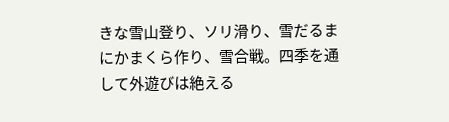きな雪山登り、ソリ滑り、雪だるまにかまくら作り、雪合戦。四季を通して外遊びは絶える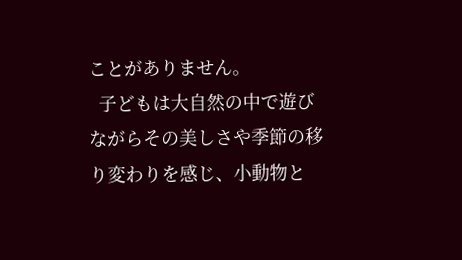ことがありません。
  子どもは大自然の中で遊びながらその美しさや季節の移り変わりを感じ、小動物と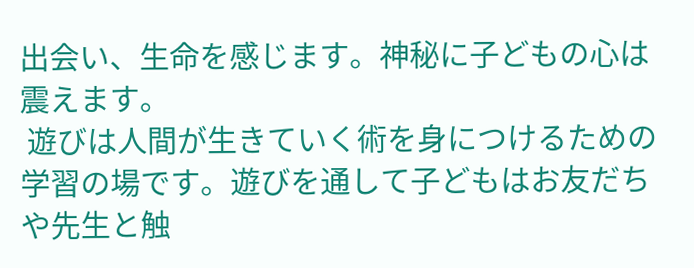出会い、生命を感じます。神秘に子どもの心は震えます。
 遊びは人間が生きていく術を身につけるための学習の場です。遊びを通して子どもはお友だちや先生と触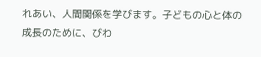れあい、人間関係を学びます。子どもの心と体の成長のために、びわ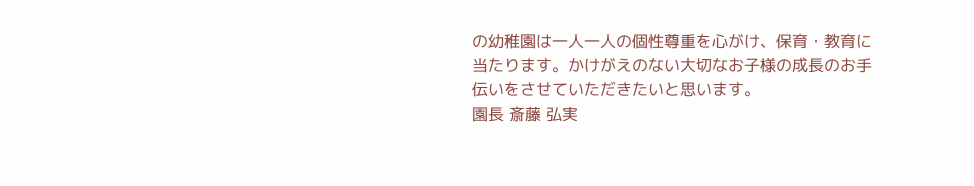の幼稚園は一人一人の個性尊重を心がけ、保育・教育に当たります。かけがえのない大切なお子様の成長のお手伝いをさせていただきたいと思います。
園長 斎藤 弘実